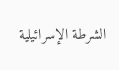الشرطة الإسرائيلية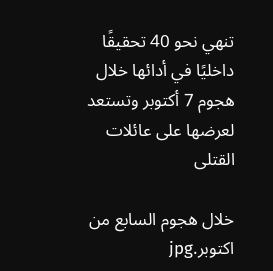تنهي نحو 40 تحقيقًا داخليًا في أدائها خلال هجوم 7 أكتوبر وتستعد لعرضها على عائلات القتلى

خلال هجوم السابع من اكتوبر.jpg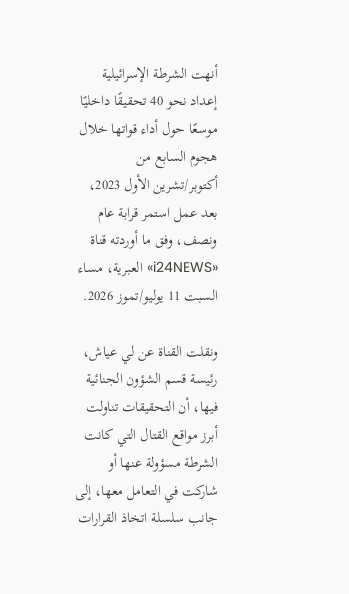أنهت الشرطة الإسرائيلية إعداد نحو 40 تحقيقًا داخليًا موسعًا حول أداء قواتها خلال هجوم السابع من أكتوبر/تشرين الأول 2023، بعد عمل استمر قرابة عام ونصف، وفق ما أوردته قناة «i24NEWS» العبرية، مساء السبت 11 يوليو/تموز 2026.

ونقلت القناة عن لي عياش، رئيسة قسم الشؤون الجنائية فيها، أن التحقيقات تناولت أبرز مواقع القتال التي كانت الشرطة مسؤولة عنها أو شاركت في التعامل معها، إلى جانب سلسلة اتخاذ القرارات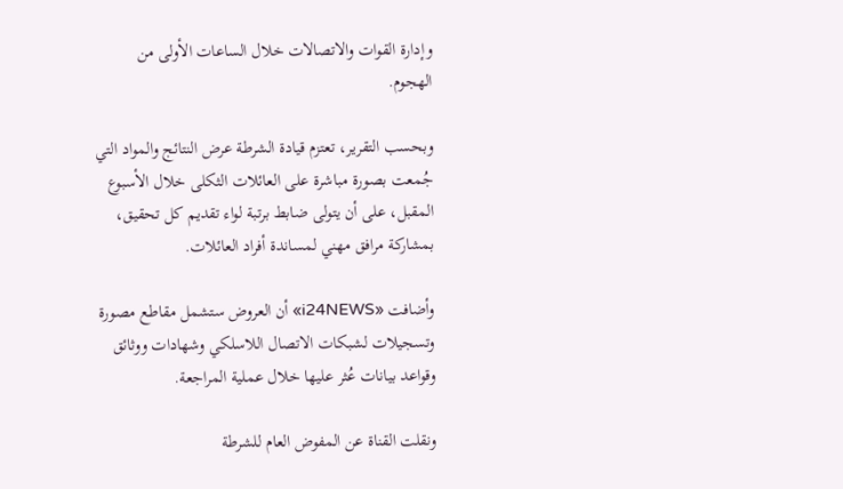وإدارة القوات والاتصالات خلال الساعات الأولى من الهجوم.

وبحسب التقرير، تعتزم قيادة الشرطة عرض النتائج والمواد التي جُمعت بصورة مباشرة على العائلات الثكلى خلال الأسبوع المقبل، على أن يتولى ضابط برتبة لواء تقديم كل تحقيق، بمشاركة مرافق مهني لمساندة أفراد العائلات.

وأضافت «i24NEWS» أن العروض ستشمل مقاطع مصورة وتسجيلات لشبكات الاتصال اللاسلكي وشهادات ووثائق وقواعد بيانات عُثر عليها خلال عملية المراجعة.

ونقلت القناة عن المفوض العام للشرطة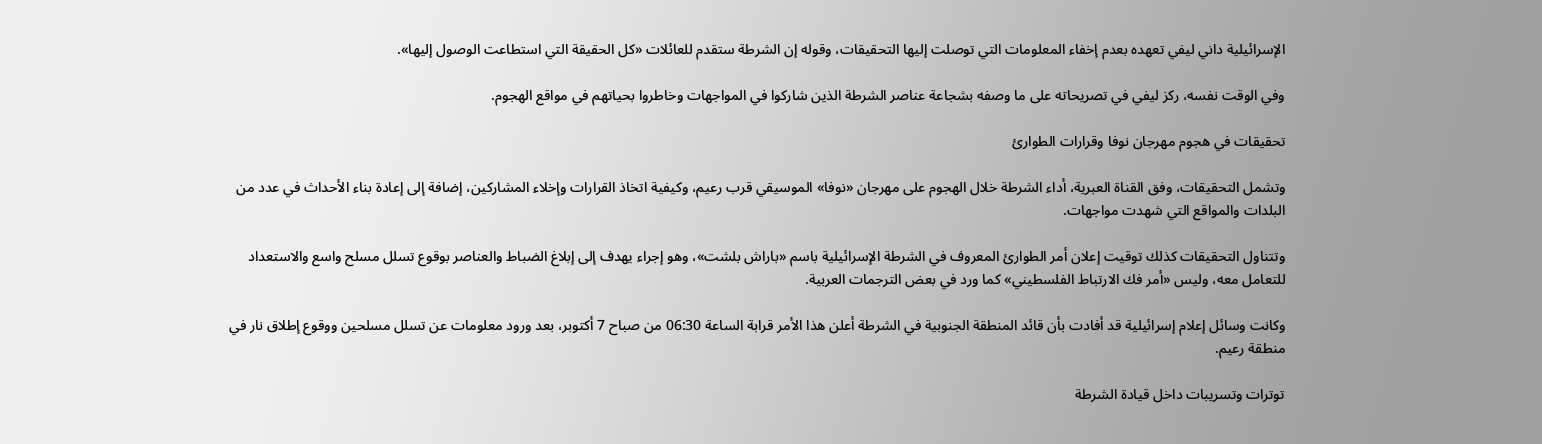الإسرائيلية داني ليفي تعهده بعدم إخفاء المعلومات التي توصلت إليها التحقيقات، وقوله إن الشرطة ستقدم للعائلات «كل الحقيقة التي استطاعت الوصول إليها».

وفي الوقت نفسه، ركز ليفي في تصريحاته على ما وصفه بشجاعة عناصر الشرطة الذين شاركوا في المواجهات وخاطروا بحياتهم في مواقع الهجوم.

تحقيقات في هجوم مهرجان نوفا وقرارات الطوارئ

وتشمل التحقيقات، وفق القناة العبرية، أداء الشرطة خلال الهجوم على مهرجان «نوفا» الموسيقي قرب رعيم، وكيفية اتخاذ القرارات وإخلاء المشاركين، إضافة إلى إعادة بناء الأحداث في عدد من البلدات والمواقع التي شهدت مواجهات.

وتتناول التحقيقات كذلك توقيت إعلان أمر الطوارئ المعروف في الشرطة الإسرائيلية باسم «باراش بلشت»، وهو إجراء يهدف إلى إبلاغ الضباط والعناصر بوقوع تسلل مسلح واسع والاستعداد للتعامل معه، وليس «أمر فك الارتباط الفلسطيني» كما ورد في بعض الترجمات العربية.

وكانت وسائل إعلام إسرائيلية قد أفادت بأن قائد المنطقة الجنوبية في الشرطة أعلن هذا الأمر قرابة الساعة 06:30 من صباح 7 أكتوبر، بعد ورود معلومات عن تسلل مسلحين ووقوع إطلاق نار في منطقة رعيم.

توترات وتسريبات داخل قيادة الشرطة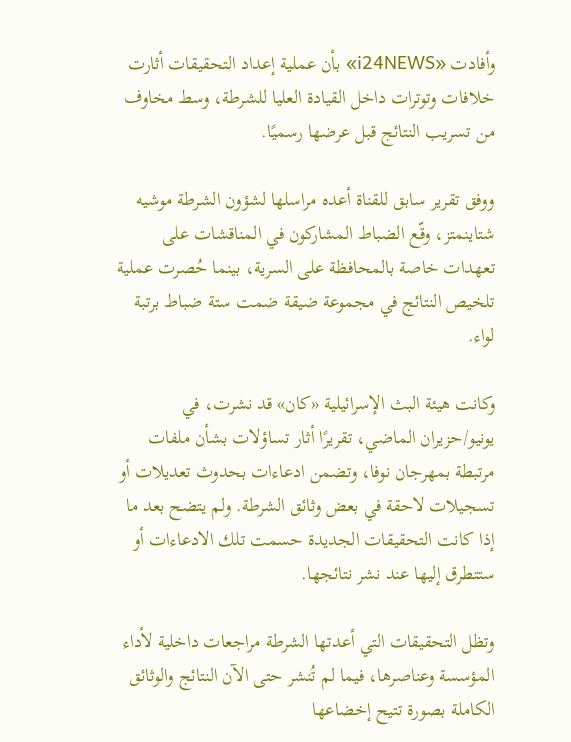وأفادت «i24NEWS» بأن عملية إعداد التحقيقات أثارت خلافات وتوترات داخل القيادة العليا للشرطة، وسط مخاوف من تسريب النتائج قبل عرضها رسميًا.

ووفق تقرير سابق للقناة أعده مراسلها لشؤون الشرطة موشيه شتاينمتز، وقّع الضباط المشاركون في المناقشات على تعهدات خاصة بالمحافظة على السرية، بينما حُصرت عملية تلخيص النتائج في مجموعة ضيقة ضمت ستة ضباط برتبة لواء.

وكانت هيئة البث الإسرائيلية «كان» قد نشرت، في يونيو/حزيران الماضي، تقريرًا أثار تساؤلات بشأن ملفات مرتبطة بمهرجان نوفا، وتضمن ادعاءات بحدوث تعديلات أو تسجيلات لاحقة في بعض وثائق الشرطة. ولم يتضح بعد ما إذا كانت التحقيقات الجديدة حسمت تلك الادعاءات أو ستتطرق إليها عند نشر نتائجها.

وتظل التحقيقات التي أعدتها الشرطة مراجعات داخلية لأداء المؤسسة وعناصرها، فيما لم تُنشر حتى الآن النتائج والوثائق الكاملة بصورة تتيح إخضاعها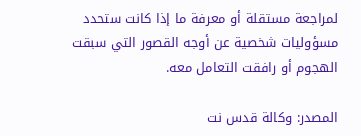لمراجعة مستقلة أو معرفة ما إذا كانت ستحدد مسؤوليات شخصية عن أوجه القصور التي سبقت الهجوم أو رافقت التعامل معه.

المصدر: وكالة قدس نت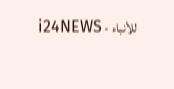للأنباء - i24NEWS